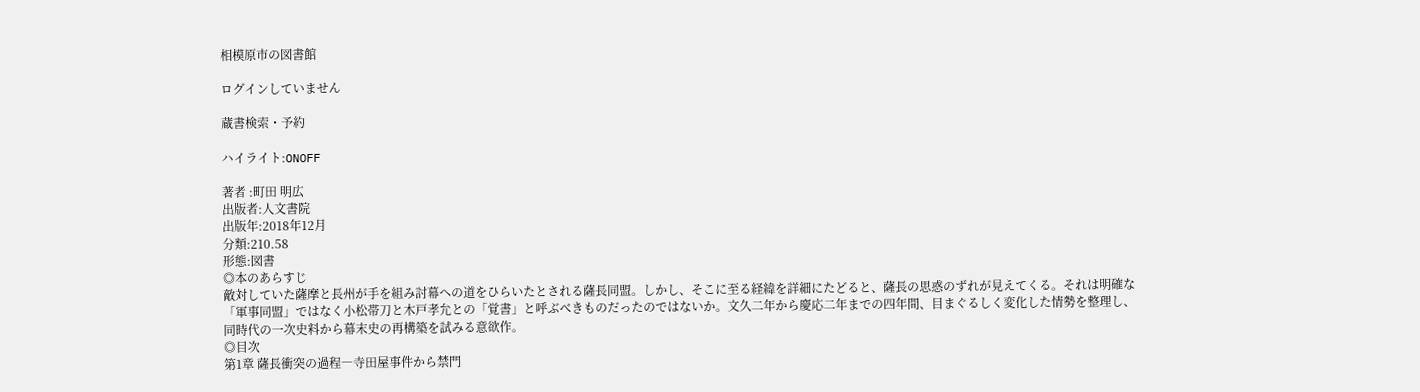相模原市の図書館

ログインしていません

蔵書検索・予約

ハイライト:ONOFF

著者 :町田 明広
出版者:人文書院
出版年:2018年12月
分類:210.58
形態:図書
◎本のあらすじ
敵対していた薩摩と長州が手を組み討幕への道をひらいたとされる薩長同盟。しかし、そこに至る経緯を詳細にたどると、薩長の思惑のずれが見えてくる。それは明確な「軍事同盟」ではなく小松帯刀と木戸孝允との「覚書」と呼ぶべきものだったのではないか。文久二年から慶応二年までの四年間、目まぐるしく変化した情勢を整理し、同時代の一次史料から幕末史の再構築を試みる意欲作。
◎目次
第1章 薩長衝突の過程―寺田屋事件から禁門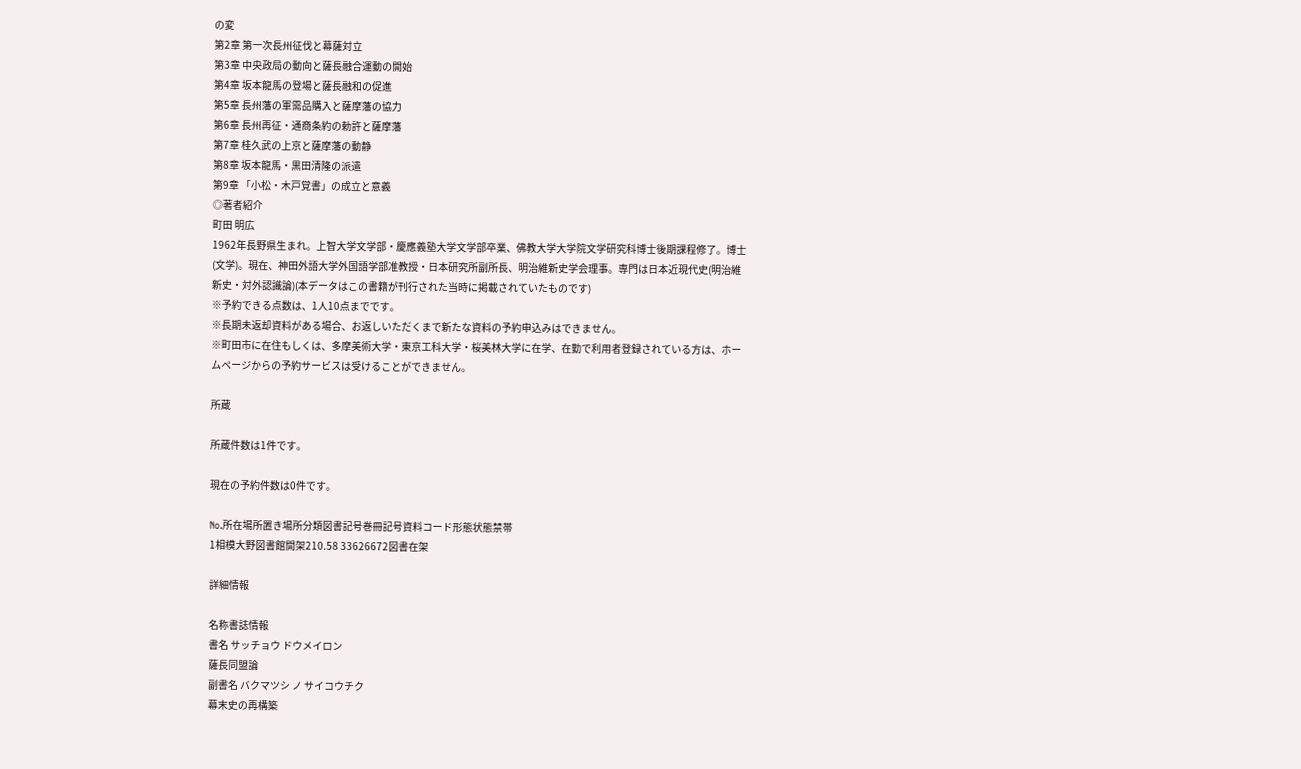の変
第2章 第一次長州征伐と幕薩対立
第3章 中央政局の動向と薩長融合運動の開始
第4章 坂本龍馬の登場と薩長融和の促進
第5章 長州藩の軍需品購入と薩摩藩の協力
第6章 長州再征・通商条約の勅許と薩摩藩
第7章 桂久武の上京と薩摩藩の動静
第8章 坂本龍馬・黒田清隆の派遣
第9章 「小松・木戸覚書」の成立と意義
◎著者紹介
町田 明広
1962年長野県生まれ。上智大学文学部・慶應義塾大学文学部卒業、佛教大学大学院文学研究科博士後期課程修了。博士(文学)。現在、神田外語大学外国語学部准教授・日本研究所副所長、明治維新史学会理事。専門は日本近現代史(明治維新史・対外認識論)(本データはこの書籍が刊行された当時に掲載されていたものです)
※予約できる点数は、1人10点までです。
※長期未返却資料がある場合、お返しいただくまで新たな資料の予約申込みはできません。
※町田市に在住もしくは、多摩美術大学・東京工科大学・桜美林大学に在学、在勤で利用者登録されている方は、ホームページからの予約サービスは受けることができません。

所蔵

所蔵件数は1件です。

現在の予約件数は0件です。

No.所在場所置き場所分類図書記号巻冊記号資料コード形態状態禁帯
1相模大野図書館開架210.58 33626672図書在架

詳細情報

名称書誌情報
書名 サッチョウ ドウメイロン
薩長同盟論
副書名 バクマツシ ノ サイコウチク
幕末史の再構築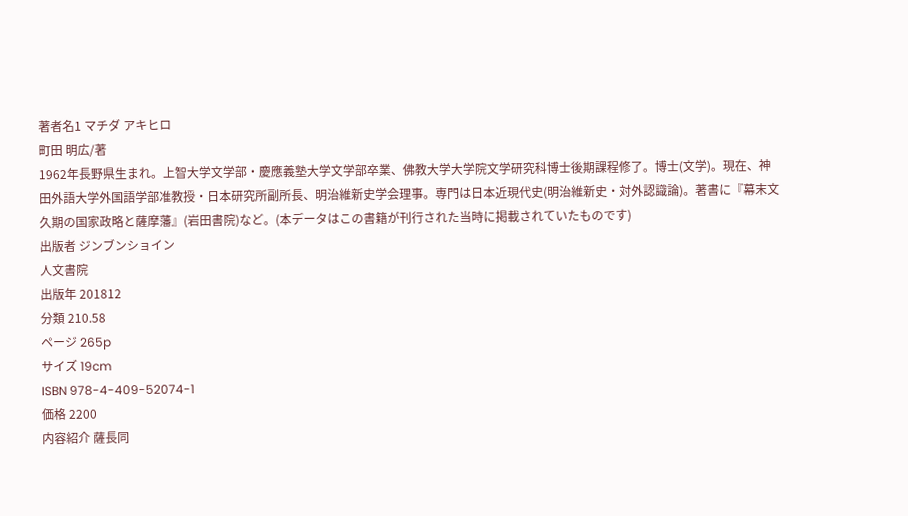著者名1 マチダ アキヒロ
町田 明広/著
1962年長野県生まれ。上智大学文学部・慶應義塾大学文学部卒業、佛教大学大学院文学研究科博士後期課程修了。博士(文学)。現在、神田外語大学外国語学部准教授・日本研究所副所長、明治維新史学会理事。専門は日本近現代史(明治維新史・対外認識論)。著書に『幕末文久期の国家政略と薩摩藩』(岩田書院)など。(本データはこの書籍が刊行された当時に掲載されていたものです)
出版者 ジンブンショイン
人文書院
出版年 201812
分類 210.58
ページ 265p
サイズ 19cm
ISBN 978-4-409-52074-1
価格 2200
内容紹介 薩長同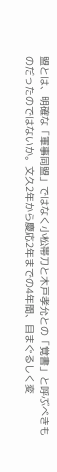盟とは、明確な「軍事同盟」ではなく小松帯刀と木戸孝允との「覚書」と呼ぶべきものだったのではないか。文久2年から慶応2年までの4年間、目まぐるしく変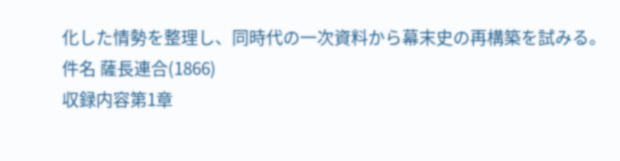化した情勢を整理し、同時代の一次資料から幕末史の再構築を試みる。
件名 薩長連合(1866)
収録内容第1章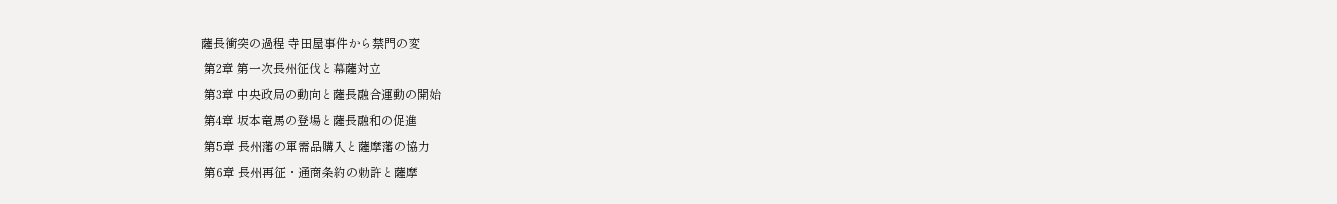薩長衝突の過程 寺田屋事件から禁門の変
 第2章 第一次長州征伐と幕薩対立
 第3章 中央政局の動向と薩長融合運動の開始
 第4章 坂本竜馬の登場と薩長融和の促進
 第5章 長州藩の軍需品購入と薩摩藩の協力
 第6章 長州再征・通商条約の勅許と薩摩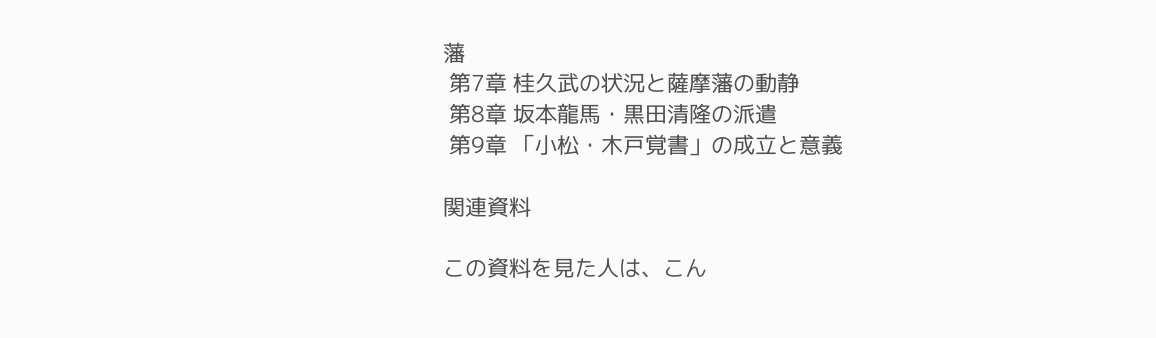藩
 第7章 桂久武の状況と薩摩藩の動静
 第8章 坂本龍馬・黒田清隆の派遣
 第9章 「小松・木戸覚書」の成立と意義

関連資料

この資料を見た人は、こん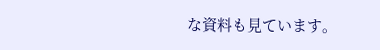な資料も見ています。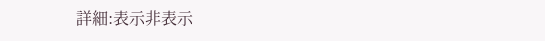詳細:表示非表示